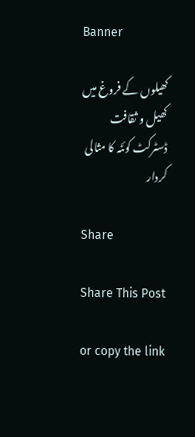Banner

کھیلوں کے فروغ میں کھیل و ثقافت ڈسٹرکٹ کوئٹہ کا مثالی کردار

Share

Share This Post

or copy the link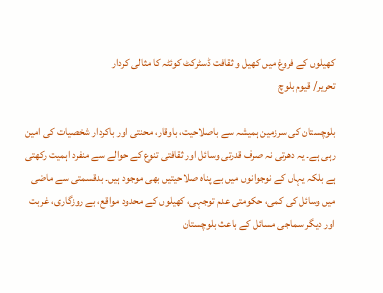کھیلوں کے فروغ میں کھیل و ثقافت ڈسٹرکٹ کوئٹہ کا مثالی کردار
تحریر/ قیوم بلوچ

بلوچستان کی سرزمین ہمیشہ سے باصلاحیت، باوقار، محنتی اور باکردار شخصیات کی امین رہی ہے۔ یہ دھرتی نہ صرف قدرتی وسائل اور ثقافتی تنوع کے حوالے سے منفرد اہمیت رکھتی ہے بلکہ یہاں کے نوجوانوں میں بے پناہ صلاحیتیں بھی موجود ہیں۔ بدقسمتی سے ماضی میں وسائل کی کمی، حکومتی عدم توجہی، کھیلوں کے محدود مواقع، بے روزگاری، غربت اور دیگر سماجی مسائل کے باعث بلوچستان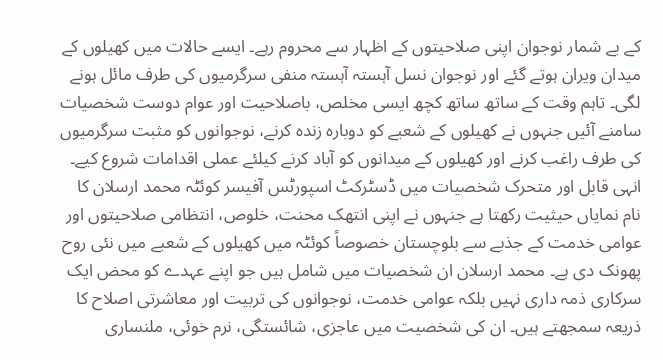کے بے شمار نوجوان اپنی صلاحیتوں کے اظہار سے محروم رہے۔ ایسے حالات میں کھیلوں کے میدان ویران ہوتے گئے اور نوجوان نسل آہستہ آہستہ منفی سرگرمیوں کی طرف مائل ہونے لگی۔ تاہم وقت کے ساتھ ساتھ کچھ ایسی مخلص، باصلاحیت اور عوام دوست شخصیات سامنے آئیں جنہوں نے کھیلوں کے شعبے کو دوبارہ زندہ کرنے، نوجوانوں کو مثبت سرگرمیوں کی طرف راغب کرنے اور کھیلوں کے میدانوں کو آباد کرنے کیلئے عملی اقدامات شروع کیے۔ انہی قابل اور متحرک شخصیات میں ڈسٹرکٹ اسپورٹس آفیسر کوئٹہ محمد ارسلان کا نام نمایاں حیثیت رکھتا ہے جنہوں نے اپنی انتھک محنت، خلوص، انتظامی صلاحیتوں اور عوامی خدمت کے جذبے سے بلوچستان خصوصاً کوئٹہ میں کھیلوں کے شعبے میں نئی روح پھونک دی ہے۔ محمد ارسلان ان شخصیات میں شامل ہیں جو اپنے عہدے کو محض ایک سرکاری ذمہ داری نہیں بلکہ عوامی خدمت، نوجوانوں کی تربیت اور معاشرتی اصلاح کا ذریعہ سمجھتے ہیں۔ ان کی شخصیت میں عاجزی، شائستگی، نرم خوئی، ملنساری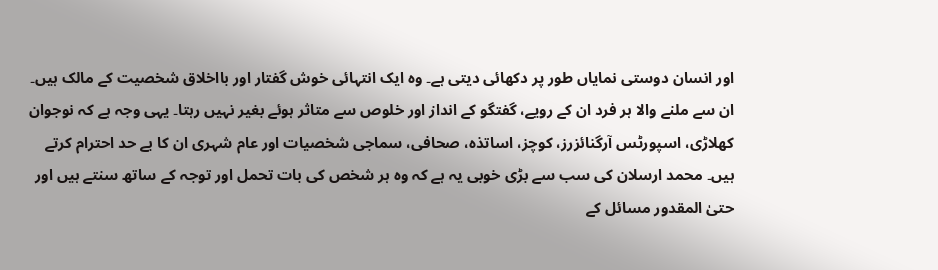اور انسان دوستی نمایاں طور پر دکھائی دیتی ہے۔ وہ ایک انتہائی خوش گفتار اور بااخلاق شخصیت کے مالک ہیں۔ ان سے ملنے والا ہر فرد ان کے رویے، گفتگو کے انداز اور خلوص سے متاثر ہوئے بغیر نہیں رہتا۔ یہی وجہ ہے کہ نوجوان کھلاڑی، اسپورٹس آرگنائزرز، کوچز، اساتذہ، صحافی، سماجی شخصیات اور عام شہری ان کا بے حد احترام کرتے ہیں۔ محمد ارسلان کی سب سے بڑی خوبی یہ ہے کہ وہ ہر شخص کی بات تحمل اور توجہ کے ساتھ سنتے ہیں اور حتیٰ المقدور مسائل کے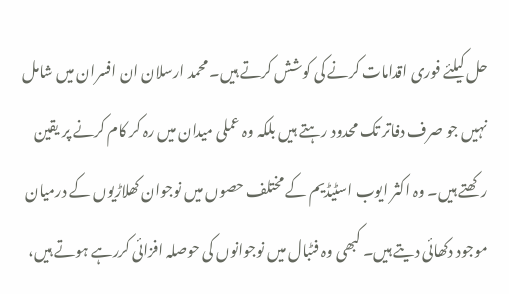حل کیلئے فوری اقدامات کرنے کی کوشش کرتے ہیں۔ محمد ارسلان ان افسران میں شامل نہیں جو صرف دفاتر تک محدود رہتے ہیں بلکہ وہ عملی میدان میں رہ کر کام کرنے پر یقین رکھتے ہیں۔ وہ اکثر ایوب اسٹیڈیم کے مختلف حصوں میں نوجوان کھلاڑیوں کے درمیان موجود دکھائی دیتے ہیں۔ کبھی وہ فٹبال میں نوجوانوں کی حوصلہ افزائی کررہے ہوتے ہیں،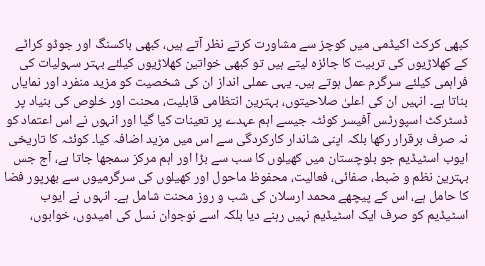کبھی کرکٹ اکیڈمی میں کوچز سے مشاورت کرتے نظر آتے ہیں، کبھی باکسنگ اور جوڈو کراٹے کے کھلاڑیوں کی تربیت کا جائزہ لیتے ہیں تو کبھی خواتین کھلاڑیوں کیلئے بہتر سہولیات کی فراہمی کیلئے سرگرم عمل ہوتے ہیں۔ یہی عملی انداز ان کی شخصیت کو مزید منفرد اور نمایاں بناتا ہے۔ انہیں ان کی اعلیٰ صلاحیتوں، بہترین انتظامی قابلیت، محنت اور خلوص کی بنیاد پر ڈسٹرکٹ اسپورٹس آفیسر کوئٹہ جیسے اہم عہدے پر تعینات کیا گیا اور انہوں نے اس اعتماد کو نہ صرف برقرار رکھا بلکہ اپنی شاندار کارکردگی سے اس میں مزید اضافہ کیا۔ کوئٹہ کا تاریخی ایوب اسٹیڈیم جو بلوچستان میں کھیلوں کا سب سے بڑا اور اہم مرکز سمجھا جاتا ہے، آج جس بہترین نظم و ضبط، صفائی، فعالیت، محفوظ ماحول اور کھیلوں کی سرگرمیوں سے بھرپور فضا کا حامل ہے، اس کے پیچھے محمد ارسلان کی شب و روز محنت شامل ہے۔ انہوں نے ایوب اسٹیڈیم کو صرف ایک اسٹیڈیم نہیں رہنے دیا بلکہ اسے نوجوان نسل کی امیدوں، خوابوں،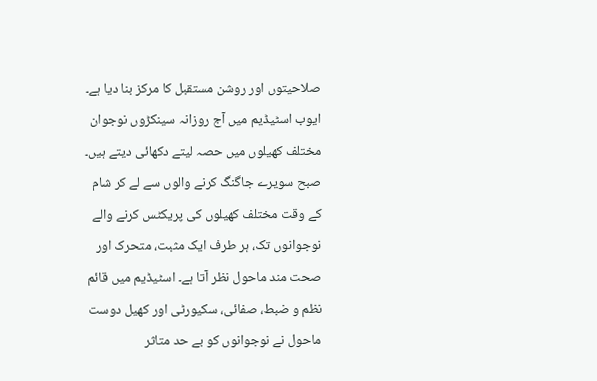صلاحیتوں اور روشن مستقبل کا مرکز بنا دیا ہے۔ ایوب اسٹیڈیم میں آج روزانہ سینکڑوں نوجوان مختلف کھیلوں میں حصہ لیتے دکھائی دیتے ہیں۔ صبح سویرے جاگنگ کرنے والوں سے لے کر شام کے وقت مختلف کھیلوں کی پریکٹس کرنے والے نوجوانوں تک، ہر طرف ایک مثبت، متحرک اور صحت مند ماحول نظر آتا ہے۔ اسٹیڈیم میں قائم نظم و ضبط، صفائی، سکیورٹی اور کھیل دوست ماحول نے نوجوانوں کو بے حد متاثر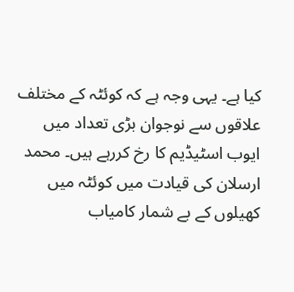کیا ہے۔ یہی وجہ ہے کہ کوئٹہ کے مختلف علاقوں سے نوجوان بڑی تعداد میں ایوب اسٹیڈیم کا رخ کررہے ہیں۔ محمد ارسلان کی قیادت میں کوئٹہ میں کھیلوں کے بے شمار کامیاب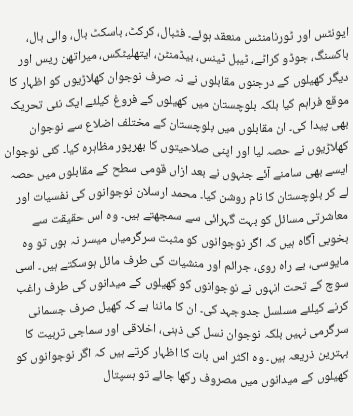ایونٹس اور ٹورنامنٹس منعقد ہوئے۔ فٹبال، کرکٹ، باسکٹ بال، والی بال، باکسنگ، جوڈو کراٹے، ٹیبل ٹینس، بیڈمنٹن، ایتھلیٹکس، میراتھن ریس اور دیگر کھیلوں کے درجنوں مقابلوں نے نہ صرف نوجوان کھلاڑیوں کو اظہار کا موقع فراہم کیا بلکہ بلوچستان میں کھیلوں کے فروغ کیلئے ایک نئی تحریک بھی پیدا کی۔ ان مقابلوں میں بلوچستان کے مختلف اضلاع سے نوجوان کھلاڑیوں نے حصہ لیا اور اپنی صلاحیتوں کا بھرپور مظاہرہ کیا۔ کئی نوجوان ایسے بھی سامنے آئے جنہوں نے بعد ازاں قومی سطح کے مقابلوں میں حصہ لے کر بلوچستان کا نام روشن کیا۔ محمد ارسلان نوجوانوں کی نفسیات اور معاشرتی مسائل کو بہت گہرائی سے سمجھتے ہیں۔ وہ اس حقیقت سے بخوبی آگاہ ہیں کہ اگر نوجوانوں کو مثبت سرگرمیاں میسر نہ ہوں تو وہ مایوسی، بے راہ روی، جرائم اور منشیات کی طرف مائل ہوسکتے ہیں۔ اسی سوچ کے تحت انہوں نے نوجوانوں کو کھیلوں کے میدانوں کی طرف راغب کرنے کیلئے مسلسل جدوجہد کی۔ ان کا ماننا ہے کہ کھیل صرف جسمانی سرگرمی نہیں بلکہ نوجوان نسل کی ذہنی، اخلاقی اور سماجی تربیت کا بہترین ذریعہ ہیں۔ وہ اکثر اس بات کا اظہار کرتے ہیں کہ اگر نوجوانوں کو کھیلوں کے میدانوں میں مصروف رکھا جائے تو ہسپتال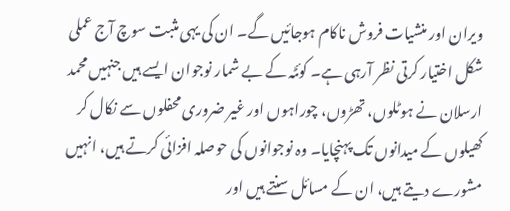ویران اور منشیات فروش ناکام ہوجائیں گے۔ ان کی یہی مثبت سوچ آج عملی شکل اختیار کرتی نظر آرہی ہے۔ کوئٹہ کے بے شمار نوجوان ایسے ہیں جنہیں محمد ارسلان نے ہوٹلوں، تھڑوں، چوراہوں اور غیر ضروری محفلوں سے نکال کر کھیلوں کے میدانوں تک پہنچایا۔ وہ نوجوانوں کی حوصلہ افزائی کرتے ہیں، انہیں مشورے دیتے ہیں، ان کے مسائل سنتے ہیں اور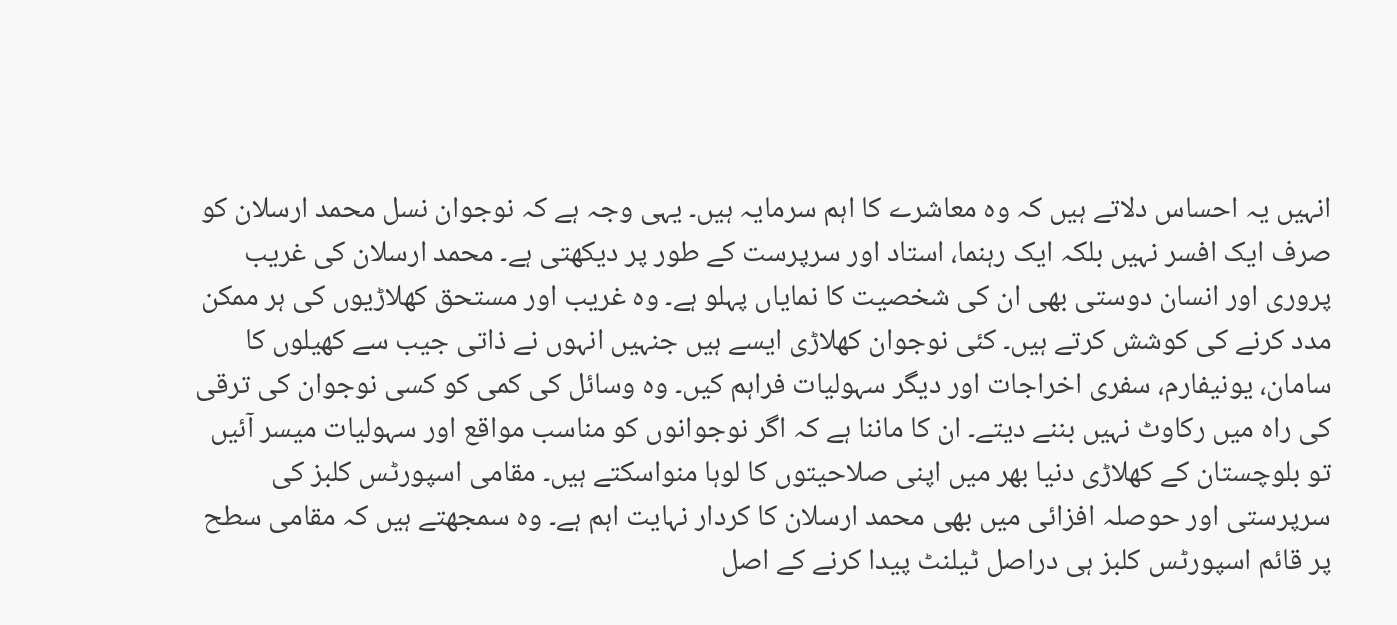انہیں یہ احساس دلاتے ہیں کہ وہ معاشرے کا اہم سرمایہ ہیں۔ یہی وجہ ہے کہ نوجوان نسل محمد ارسلان کو صرف ایک افسر نہیں بلکہ ایک رہنما، استاد اور سرپرست کے طور پر دیکھتی ہے۔ محمد ارسلان کی غریب پروری اور انسان دوستی بھی ان کی شخصیت کا نمایاں پہلو ہے۔ وہ غریب اور مستحق کھلاڑیوں کی ہر ممکن مدد کرنے کی کوشش کرتے ہیں۔ کئی نوجوان کھلاڑی ایسے ہیں جنہیں انہوں نے ذاتی جیب سے کھیلوں کا سامان، یونیفارم، سفری اخراجات اور دیگر سہولیات فراہم کیں۔ وہ وسائل کی کمی کو کسی نوجوان کی ترقی کی راہ میں رکاوٹ نہیں بننے دیتے۔ ان کا ماننا ہے کہ اگر نوجوانوں کو مناسب مواقع اور سہولیات میسر آئیں تو بلوچستان کے کھلاڑی دنیا بھر میں اپنی صلاحیتوں کا لوہا منواسکتے ہیں۔ مقامی اسپورٹس کلبز کی سرپرستی اور حوصلہ افزائی میں بھی محمد ارسلان کا کردار نہایت اہم ہے۔ وہ سمجھتے ہیں کہ مقامی سطح پر قائم اسپورٹس کلبز ہی دراصل ٹیلنٹ پیدا کرنے کے اصل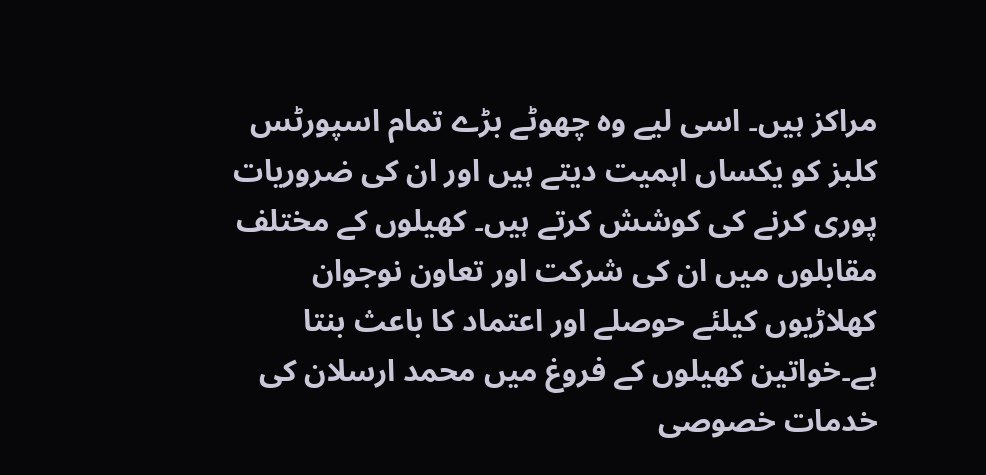مراکز ہیں۔ اسی لیے وہ چھوٹے بڑے تمام اسپورٹس کلبز کو یکساں اہمیت دیتے ہیں اور ان کی ضروریات پوری کرنے کی کوشش کرتے ہیں۔ کھیلوں کے مختلف مقابلوں میں ان کی شرکت اور تعاون نوجوان کھلاڑیوں کیلئے حوصلے اور اعتماد کا باعث بنتا ہے۔خواتین کھیلوں کے فروغ میں محمد ارسلان کی خدمات خصوصی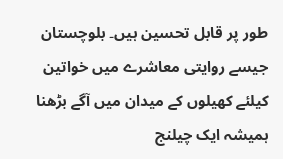طور پر قابل تحسین ہیں۔ بلوچستان جیسے روایتی معاشرے میں خواتین کیلئے کھیلوں کے میدان میں آگے بڑھنا ہمیشہ ایک چیلنج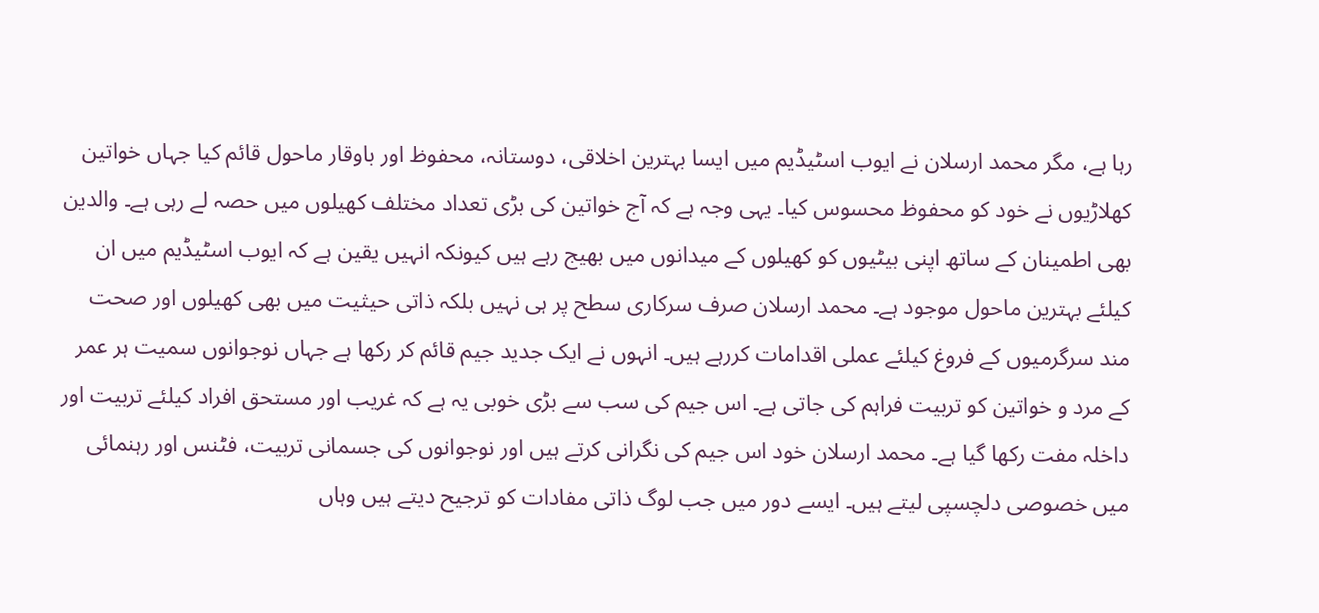رہا ہے، مگر محمد ارسلان نے ایوب اسٹیڈیم میں ایسا بہترین اخلاقی، دوستانہ، محفوظ اور باوقار ماحول قائم کیا جہاں خواتین کھلاڑیوں نے خود کو محفوظ محسوس کیا۔ یہی وجہ ہے کہ آج خواتین کی بڑی تعداد مختلف کھیلوں میں حصہ لے رہی ہے۔ والدین بھی اطمینان کے ساتھ اپنی بیٹیوں کو کھیلوں کے میدانوں میں بھیج رہے ہیں کیونکہ انہیں یقین ہے کہ ایوب اسٹیڈیم میں ان کیلئے بہترین ماحول موجود ہے۔ محمد ارسلان صرف سرکاری سطح پر ہی نہیں بلکہ ذاتی حیثیت میں بھی کھیلوں اور صحت مند سرگرمیوں کے فروغ کیلئے عملی اقدامات کررہے ہیں۔ انہوں نے ایک جدید جیم قائم کر رکھا ہے جہاں نوجوانوں سمیت ہر عمر کے مرد و خواتین کو تربیت فراہم کی جاتی ہے۔ اس جیم کی سب سے بڑی خوبی یہ ہے کہ غریب اور مستحق افراد کیلئے تربیت اور داخلہ مفت رکھا گیا ہے۔ محمد ارسلان خود اس جیم کی نگرانی کرتے ہیں اور نوجوانوں کی جسمانی تربیت، فٹنس اور رہنمائی میں خصوصی دلچسپی لیتے ہیں۔ ایسے دور میں جب لوگ ذاتی مفادات کو ترجیح دیتے ہیں وہاں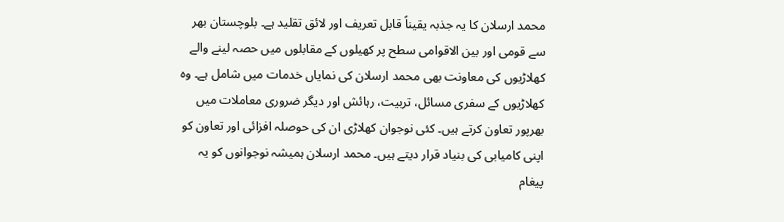محمد ارسلان کا یہ جذبہ یقیناً قابل تعریف اور لائق تقلید ہے۔ بلوچستان بھر سے قومی اور بین الاقوامی سطح پر کھیلوں کے مقابلوں میں حصہ لینے والے کھلاڑیوں کی معاونت بھی محمد ارسلان کی نمایاں خدمات میں شامل ہے۔ وہ کھلاڑیوں کے سفری مسائل، تربیت، رہائش اور دیگر ضروری معاملات میں بھرپور تعاون کرتے ہیں۔ کئی نوجوان کھلاڑی ان کی حوصلہ افزائی اور تعاون کو اپنی کامیابی کی بنیاد قرار دیتے ہیں۔ محمد ارسلان ہمیشہ نوجوانوں کو یہ پیغام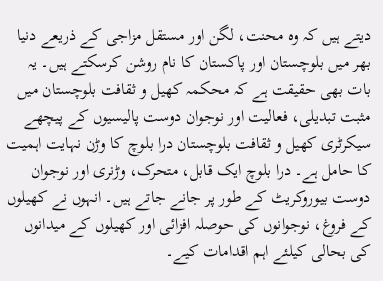دیتے ہیں کہ وہ محنت، لگن اور مستقل مزاجی کے ذریعے دنیا بھر میں بلوچستان اور پاکستان کا نام روشن کرسکتے ہیں۔ یہ بات بھی حقیقت ہے کہ محکمہ کھیل و ثقافت بلوچستان میں مثبت تبدیلی، فعالیت اور نوجوان دوست پالیسیوں کے پیچھے سیکرٹری کھیل و ثقافت بلوچستان درا بلوچ کا وڑن نہایت اہمیت کا حامل ہے۔ درا بلوچ ایک قابل، متحرک، وڑنری اور نوجوان دوست بیوروکریٹ کے طور پر جانے جاتے ہیں۔ انہوں نے کھیلوں کے فروغ، نوجوانوں کی حوصلہ افزائی اور کھیلوں کے میدانوں کی بحالی کیلئے اہم اقدامات کیے۔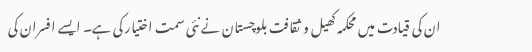ان کی قیادت میں محکمہ کھیل و ثقافت بلوچستان نے نئی سمت اختیار کی ہے۔ ایسے افسران کی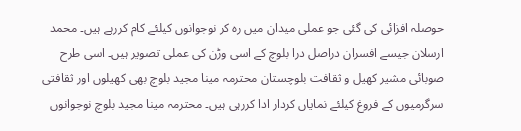حوصلہ افزائی کی گئی جو عملی میدان میں رہ کر نوجوانوں کیلئے کام کررہے ہیں۔ محمد ارسلان جیسے افسران دراصل درا بلوچ کے اسی وڑن کی عملی تصویر ہیں۔ اسی طرح صوبائی مشیر کھیل و ثقافت بلوچستان محترمہ مینا مجید بلوچ بھی کھیلوں اور ثقافتی سرگرمیوں کے فروغ کیلئے نمایاں کردار ادا کررہی ہیں۔ محترمہ مینا مجید بلوچ نوجوانوں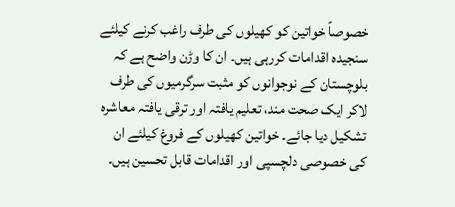خصوصاً خواتین کو کھیلوں کی طرف راغب کرنے کیلئے سنجیدہ اقدامات کررہی ہیں۔ ان کا وڑن واضح ہے کہ بلوچستان کے نوجوانوں کو مثبت سرگرمیوں کی طرف لاکر ایک صحت مند، تعلیم یافتہ اور ترقی یافتہ معاشرہ تشکیل دیا جائے۔ خواتین کھیلوں کے فروغ کیلئے ان کی خصوصی دلچسپی اور اقدامات قابل تحسین ہیں۔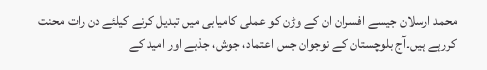محمد ارسلان جیسے افسران ان کے وڑن کو عملی کامیابی میں تبدیل کرنے کیلئے دن رات محنت کررہے ہیں۔آج بلوچستان کے نوجوان جس اعتماد، جوش، جذبے اور امید کے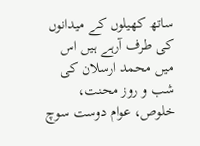ساتھ کھیلوں کے میدانوں کی طرف آرہے ہیں اس میں محمد ارسلان کی شب و روز محنت، خلوص، عوام دوست سوچ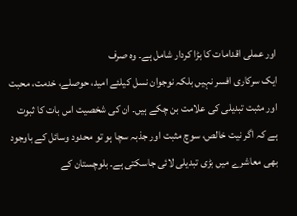اور عملی اقدامات کا بڑا کردار شامل ہے۔ وہ صرف
ایک سرکاری افسر نہیں بلکہ نوجوان نسل کیلئے امید، حوصلے، خدمت، محبت اور مثبت تبدیلی کی علامت بن چکے ہیں۔ ان کی شخصیت اس بات کا ثبوت ہے کہ اگر نیت خالص، سوچ مثبت اور جذبہ سچا ہو تو محدود وسائل کے باوجود بھی معاشرے میں بڑی تبدیلی لائی جاسکتی ہے۔ بلوچستان کے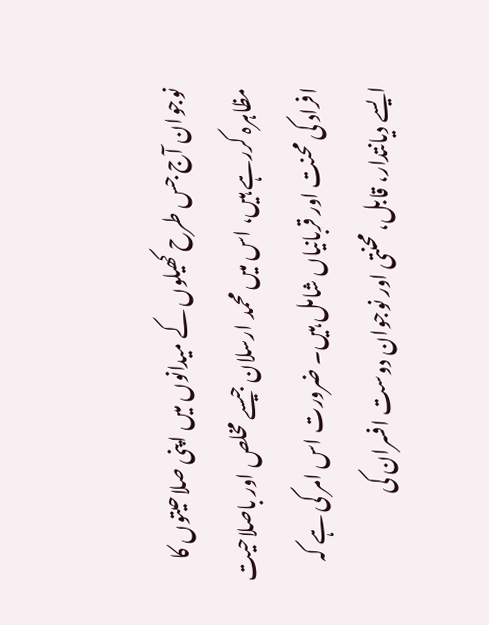نوجوان آج جس طرح کھیلوں کے میدانوں میں اپنی صلاحیتوں کا مظاہرہ کررہے ہیں، اس میں محمد ارسلان جیسے مخلص اور باصلاحیت افراد کی محنت اور قربانیاں شامل ہیں۔ ضرورت اس امر کی ہے کہ ایسے دیانتدار، قابل، محنتی اور نوجوان دوست افسران کی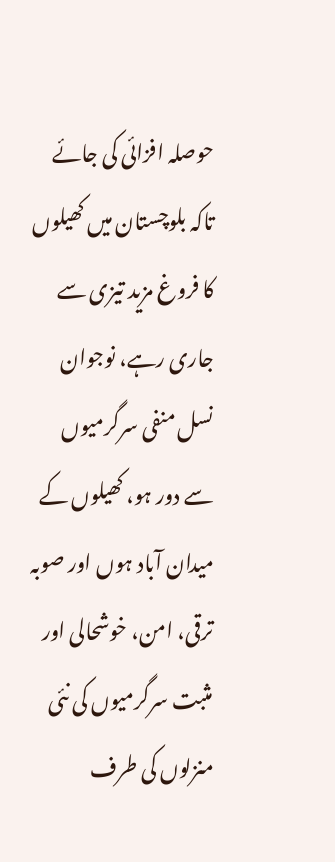حوصلہ افزائی کی جائے تاکہ بلوچستان میں کھیلوں کا فروغ مزید تیزی سے جاری رہے، نوجوان نسل منفی سرگرمیوں سے دور ہو، کھیلوں کے میدان آباد ہوں اور صوبہ ترقی، امن، خوشحالی اور مثبت سرگرمیوں کی نئی منزلوں کی طرف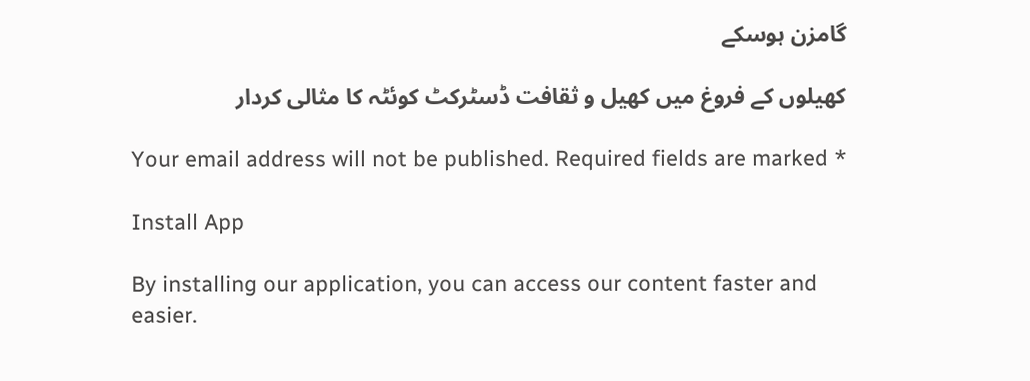گامزن ہوسکے

کھیلوں کے فروغ میں کھیل و ثقافت ڈسٹرکٹ کوئٹہ کا مثالی کردار

Your email address will not be published. Required fields are marked *

Install App

By installing our application, you can access our content faster and easier.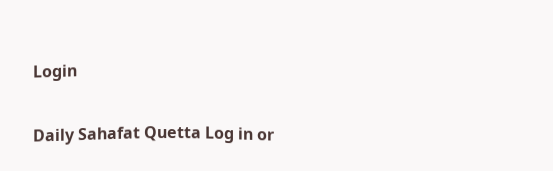Login

Daily Sahafat Quetta Log in or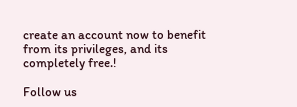create an account now to benefit from its privileges, and its completely free.!

Follow us